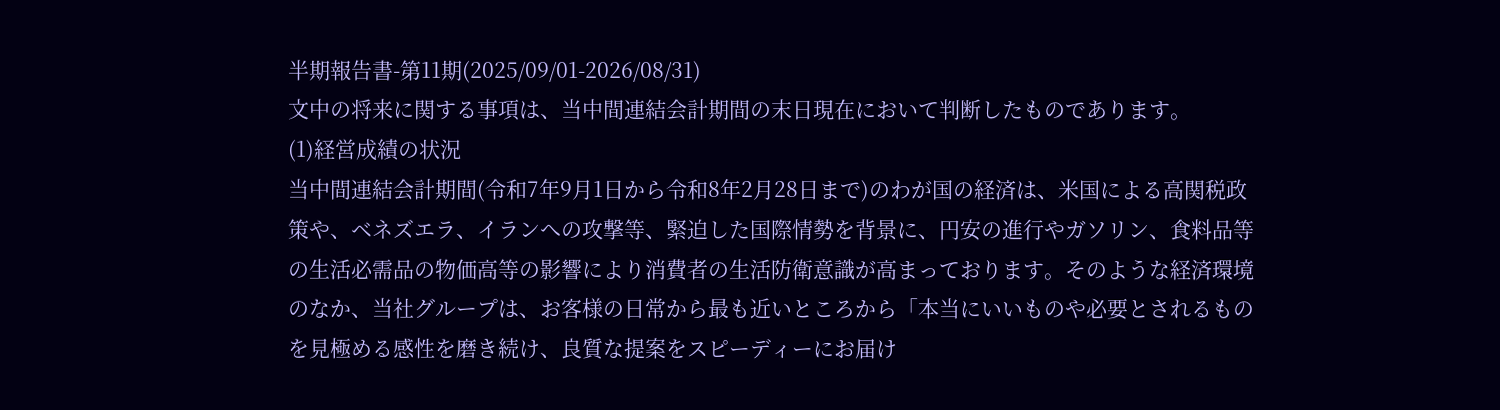半期報告書-第11期(2025/09/01-2026/08/31)
文中の将来に関する事項は、当中間連結会計期間の末日現在において判断したものであります。
(1)経営成績の状況
当中間連結会計期間(令和7年9月1日から令和8年2月28日まで)のわが国の経済は、米国による高関税政策や、ベネズエラ、イランへの攻撃等、緊迫した国際情勢を背景に、円安の進行やガソリン、食料品等の生活必需品の物価高等の影響により消費者の生活防衛意識が高まっております。そのような経済環境のなか、当社グループは、お客様の日常から最も近いところから「本当にいいものや必要とされるものを見極める感性を磨き続け、良質な提案をスピーディーにお届け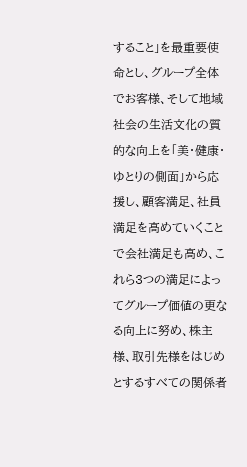すること」を最重要使命とし、グループ全体でお客様、そして地域社会の生活文化の質的な向上を「美・健康・ゆとりの側面」から応援し、顧客満足、社員満足を高めていくことで会社満足も高め、これら3つの満足によってグループ価値の更なる向上に努め、株主様、取引先様をはじめとするすべての関係者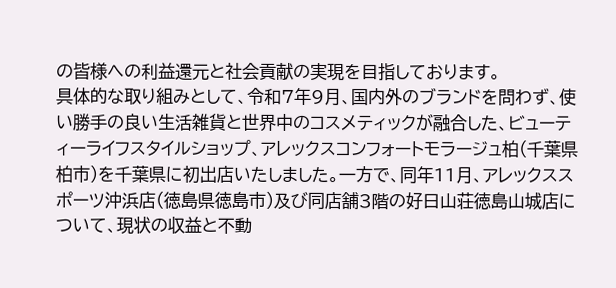の皆様への利益還元と社会貢献の実現を目指しております。
具体的な取り組みとして、令和7年9月、国内外のブランドを問わず、使い勝手の良い生活雑貨と世界中のコスメティックが融合した、ビューティーライフスタイルショップ、アレックスコンフォートモラージュ柏(千葉県柏市)を千葉県に初出店いたしました。一方で、同年11月、アレックススポーツ沖浜店(徳島県徳島市)及び同店舗3階の好日山荘徳島山城店について、現状の収益と不動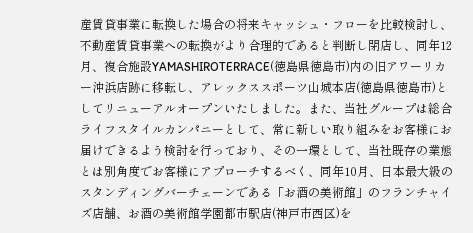産賃貸事業に転換した場合の将来キャッシュ・フローを比較検討し、不動産賃貸事業への転換がより合理的であると判断し閉店し、同年12月、複合施設YAMASHIROTERRACE(徳島県徳島市)内の旧アワーリカー沖浜店跡に移転し、アレックススポーツ山城本店(徳島県徳島市)としてリニューアルオープンいたしました。また、当社グループは総合ライフスタイルカンパニーとして、常に新しい取り組みをお客様にお届けできるよう検討を行っており、その一環として、当社既存の業態とは別角度でお客様にアプローチするべく、同年10月、日本最大級のスタンディングバーチェーンである「お酒の美術館」のフランチャイズ店舗、お酒の美術館学園都市駅店(神戸市西区)を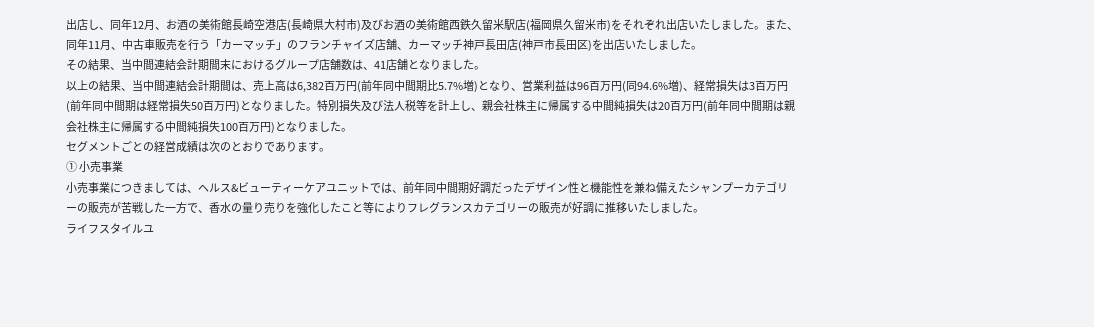出店し、同年12月、お酒の美術館長崎空港店(長崎県大村市)及びお酒の美術館西鉄久留米駅店(福岡県久留米市)をそれぞれ出店いたしました。また、同年11月、中古車販売を行う「カーマッチ」のフランチャイズ店舗、カーマッチ神戸長田店(神戸市長田区)を出店いたしました。
その結果、当中間連結会計期間末におけるグループ店舗数は、41店舗となりました。
以上の結果、当中間連結会計期間は、売上高は6,382百万円(前年同中間期比5.7%増)となり、営業利益は96百万円(同94.6%増)、経常損失は3百万円(前年同中間期は経常損失50百万円)となりました。特別損失及び法人税等を計上し、親会社株主に帰属する中間純損失は20百万円(前年同中間期は親会社株主に帰属する中間純損失100百万円)となりました。
セグメントごとの経営成績は次のとおりであります。
① 小売事業
小売事業につきましては、ヘルス&ビューティーケアユニットでは、前年同中間期好調だったデザイン性と機能性を兼ね備えたシャンプーカテゴリーの販売が苦戦した一方で、香水の量り売りを強化したこと等によりフレグランスカテゴリーの販売が好調に推移いたしました。
ライフスタイルユ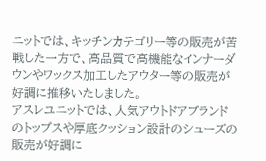ニットでは、キッチンカテゴリー等の販売が苦戦した一方で、高品質で高機能なインナーダウンやワックス加工したアウター等の販売が好調に推移いたしました。
アスレユニットでは、人気アウトドアブランドのトップスや厚底クッション設計のシューズの販売が好調に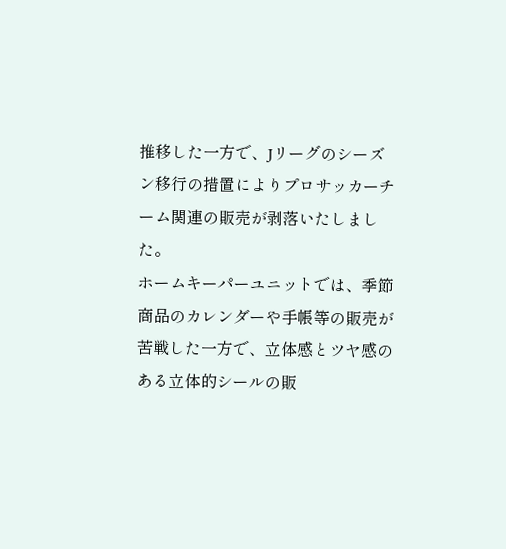推移した一方で、Jリーグのシーズン移行の措置によりプロサッカーチーム関連の販売が剥落いたしました。
ホームキーパーユニットでは、季節商品のカレンダーや手帳等の販売が苦戦した一方で、立体感とツヤ感のある立体的シールの販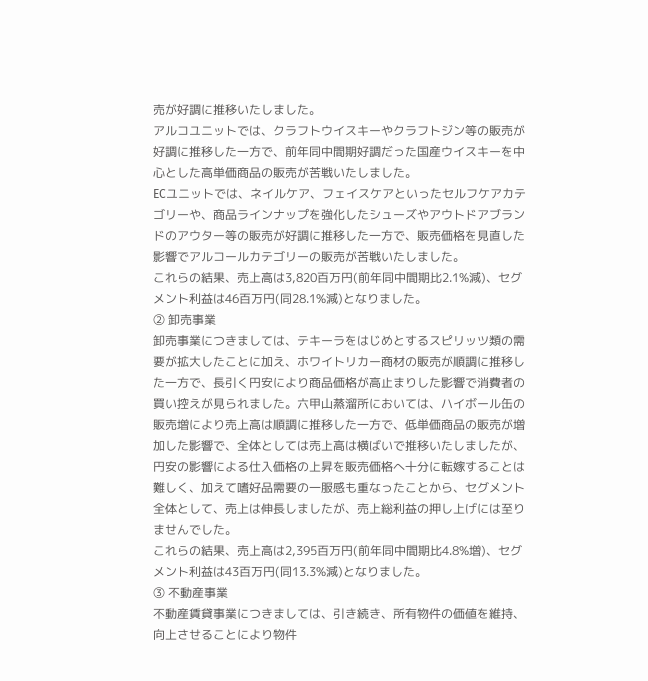売が好調に推移いたしました。
アルコユニットでは、クラフトウイスキーやクラフトジン等の販売が好調に推移した一方で、前年同中間期好調だった国産ウイスキーを中心とした高単価商品の販売が苦戦いたしました。
ECユニットでは、ネイルケア、フェイスケアといったセルフケアカテゴリーや、商品ラインナップを強化したシューズやアウトドアブランドのアウター等の販売が好調に推移した一方で、販売価格を見直した影響でアルコールカテゴリーの販売が苦戦いたしました。
これらの結果、売上高は3,820百万円(前年同中間期比2.1%減)、セグメント利益は46百万円(同28.1%減)となりました。
② 卸売事業
卸売事業につきましては、テキーラをはじめとするスピリッツ類の需要が拡大したことに加え、ホワイトリカー商材の販売が順調に推移した一方で、長引く円安により商品価格が高止まりした影響で消費者の買い控えが見られました。六甲山蒸溜所においては、ハイボール缶の販売増により売上高は順調に推移した一方で、低単価商品の販売が増加した影響で、全体としては売上高は横ばいで推移いたしましたが、円安の影響による仕入価格の上昇を販売価格へ十分に転嫁することは難しく、加えて嗜好品需要の一服感も重なったことから、セグメント全体として、売上は伸長しましたが、売上総利益の押し上げには至りませんでした。
これらの結果、売上高は2,395百万円(前年同中間期比4.8%増)、セグメント利益は43百万円(同13.3%減)となりました。
③ 不動産事業
不動産賃貸事業につきましては、引き続き、所有物件の価値を維持、向上させることにより物件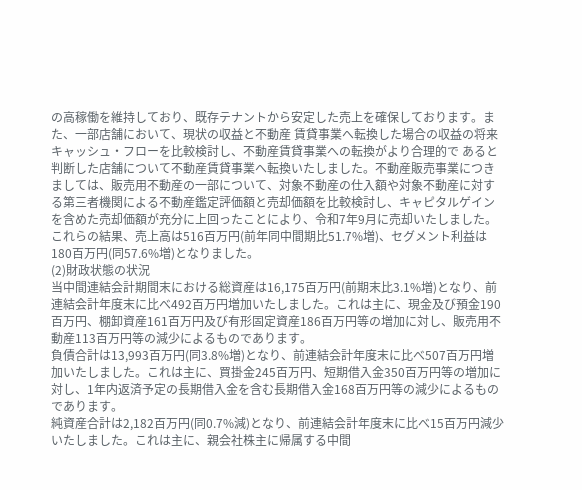の高稼働を維持しており、既存テナントから安定した売上を確保しております。また、一部店舗において、現状の収益と不動産 賃貸事業へ転換した場合の収益の将来キャッシュ・フローを比較検討し、不動産賃貸事業への転換がより合理的で あると判断した店舗について不動産賃貸事業へ転換いたしました。不動産販売事業につきましては、販売用不動産の一部について、対象不動産の仕入額や対象不動産に対する第三者機関による不動産鑑定評価額と売却価額を比較検討し、キャピタルゲインを含めた売却価額が充分に上回ったことにより、令和7年9月に売却いたしました。
これらの結果、売上高は516百万円(前年同中間期比51.7%増)、セグメント利益は180百万円(同57.6%増)となりました。
(2)財政状態の状況
当中間連結会計期間末における総資産は16,175百万円(前期末比3.1%増)となり、前連結会計年度末に比べ492百万円増加いたしました。これは主に、現金及び預金190百万円、棚卸資産161百万円及び有形固定資産186百万円等の増加に対し、販売用不動産113百万円等の減少によるものであります。
負債合計は13,993百万円(同3.8%増)となり、前連結会計年度末に比べ507百万円増加いたしました。これは主に、買掛金245百万円、短期借入金350百万円等の増加に対し、1年内返済予定の長期借入金を含む長期借入金168百万円等の減少によるものであります。
純資産合計は2,182百万円(同0.7%減)となり、前連結会計年度末に比べ15百万円減少いたしました。これは主に、親会社株主に帰属する中間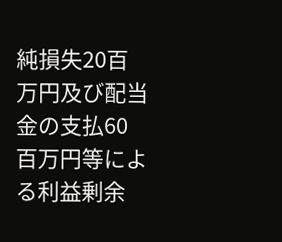純損失20百万円及び配当金の支払60百万円等による利益剰余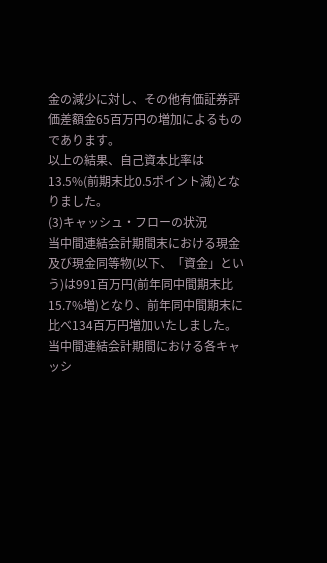金の減少に対し、その他有価証券評価差額金65百万円の増加によるものであります。
以上の結果、自己資本比率は13.5%(前期末比0.5ポイント減)となりました。
(3)キャッシュ・フローの状況
当中間連結会計期間末における現金及び現金同等物(以下、「資金」という)は991百万円(前年同中間期末比15.7%増)となり、前年同中間期末に比べ134百万円増加いたしました。
当中間連結会計期間における各キャッシ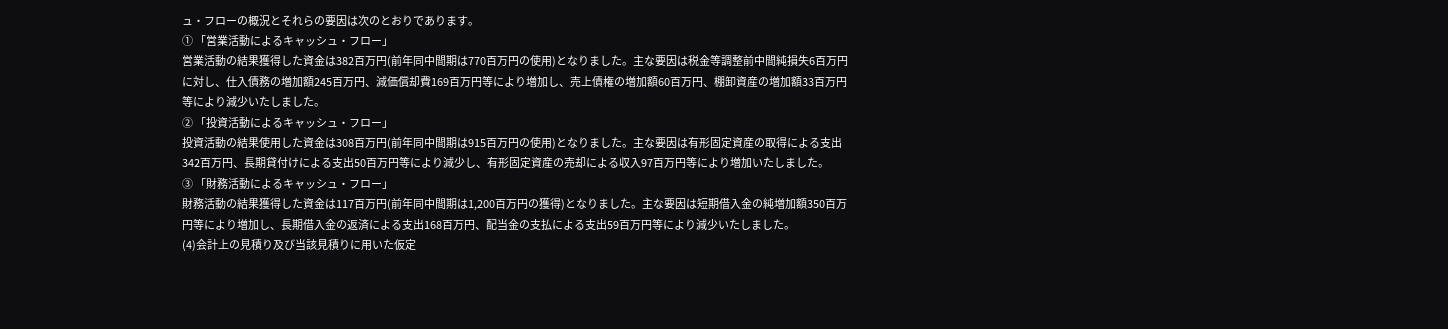ュ・フローの概況とそれらの要因は次のとおりであります。
① 「営業活動によるキャッシュ・フロー」
営業活動の結果獲得した資金は382百万円(前年同中間期は770百万円の使用)となりました。主な要因は税金等調整前中間純損失6百万円に対し、仕入債務の増加額245百万円、減価償却費169百万円等により増加し、売上債権の増加額60百万円、棚卸資産の増加額33百万円等により減少いたしました。
② 「投資活動によるキャッシュ・フロー」
投資活動の結果使用した資金は308百万円(前年同中間期は915百万円の使用)となりました。主な要因は有形固定資産の取得による支出342百万円、長期貸付けによる支出50百万円等により減少し、有形固定資産の売却による収入97百万円等により増加いたしました。
③ 「財務活動によるキャッシュ・フロー」
財務活動の結果獲得した資金は117百万円(前年同中間期は1,200百万円の獲得)となりました。主な要因は短期借入金の純増加額350百万円等により増加し、長期借入金の返済による支出168百万円、配当金の支払による支出59百万円等により減少いたしました。
(4)会計上の見積り及び当該見積りに用いた仮定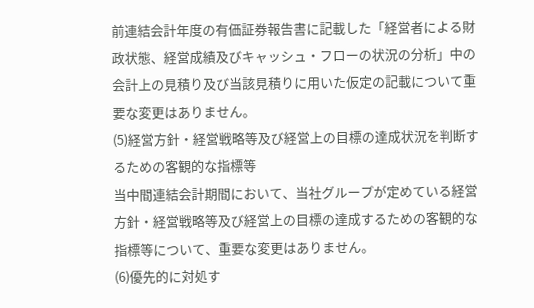前連結会計年度の有価証券報告書に記載した「経営者による財政状態、経営成績及びキャッシュ・フローの状況の分析」中の会計上の見積り及び当該見積りに用いた仮定の記載について重要な変更はありません。
(5)経営方針・経営戦略等及び経営上の目標の達成状況を判断するための客観的な指標等
当中間連結会計期間において、当社グループが定めている経営方針・経営戦略等及び経営上の目標の達成するための客観的な指標等について、重要な変更はありません。
(6)優先的に対処す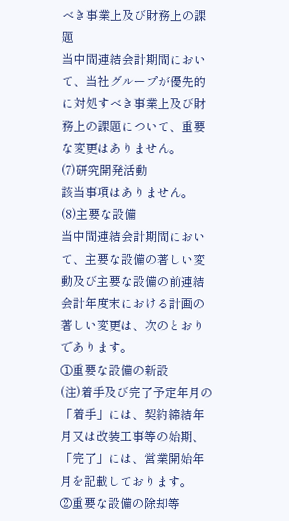べき事業上及び財務上の課題
当中間連結会計期間において、当社グループが優先的に対処すべき事業上及び財務上の課題について、重要な変更はありません。
(7)研究開発活動
該当事項はありません。
(8)主要な設備
当中間連結会計期間において、主要な設備の著しい変動及び主要な設備の前連結会計年度末における計画の著しい変更は、次のとおりであります。
①重要な設備の新設
(注)着手及び完了予定年月の「着手」には、契約締結年月又は改装工事等の始期、「完了」には、営業開始年月を記載しております。
②重要な設備の除却等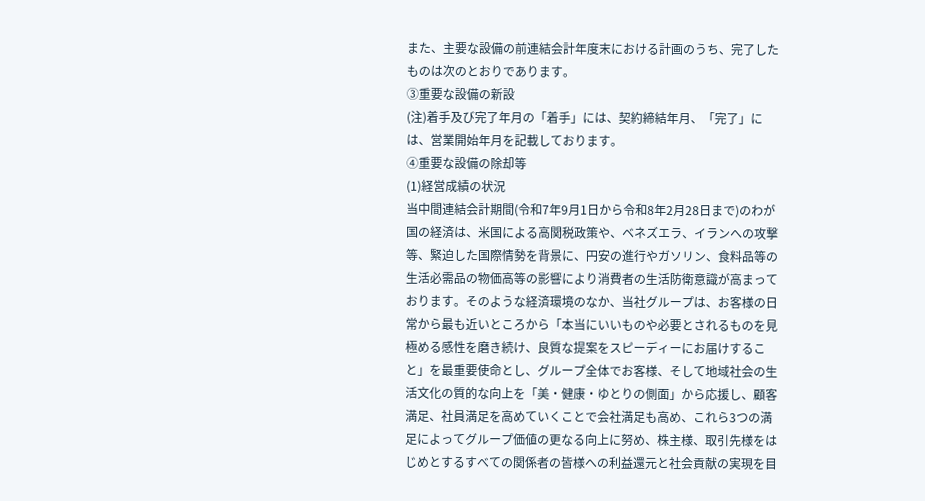また、主要な設備の前連結会計年度末における計画のうち、完了したものは次のとおりであります。
③重要な設備の新設
(注)着手及び完了年月の「着手」には、契約締結年月、「完了」には、営業開始年月を記載しております。
④重要な設備の除却等
(1)経営成績の状況
当中間連結会計期間(令和7年9月1日から令和8年2月28日まで)のわが国の経済は、米国による高関税政策や、ベネズエラ、イランへの攻撃等、緊迫した国際情勢を背景に、円安の進行やガソリン、食料品等の生活必需品の物価高等の影響により消費者の生活防衛意識が高まっております。そのような経済環境のなか、当社グループは、お客様の日常から最も近いところから「本当にいいものや必要とされるものを見極める感性を磨き続け、良質な提案をスピーディーにお届けすること」を最重要使命とし、グループ全体でお客様、そして地域社会の生活文化の質的な向上を「美・健康・ゆとりの側面」から応援し、顧客満足、社員満足を高めていくことで会社満足も高め、これら3つの満足によってグループ価値の更なる向上に努め、株主様、取引先様をはじめとするすべての関係者の皆様への利益還元と社会貢献の実現を目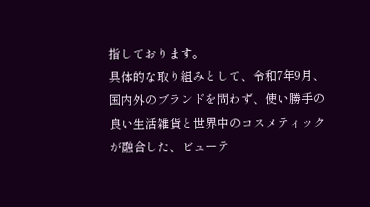指しております。
具体的な取り組みとして、令和7年9月、国内外のブランドを問わず、使い勝手の良い生活雑貨と世界中のコスメティックが融合した、ビューテ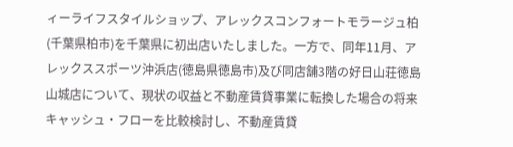ィーライフスタイルショップ、アレックスコンフォートモラージュ柏(千葉県柏市)を千葉県に初出店いたしました。一方で、同年11月、アレックススポーツ沖浜店(徳島県徳島市)及び同店舗3階の好日山荘徳島山城店について、現状の収益と不動産賃貸事業に転換した場合の将来キャッシュ・フローを比較検討し、不動産賃貸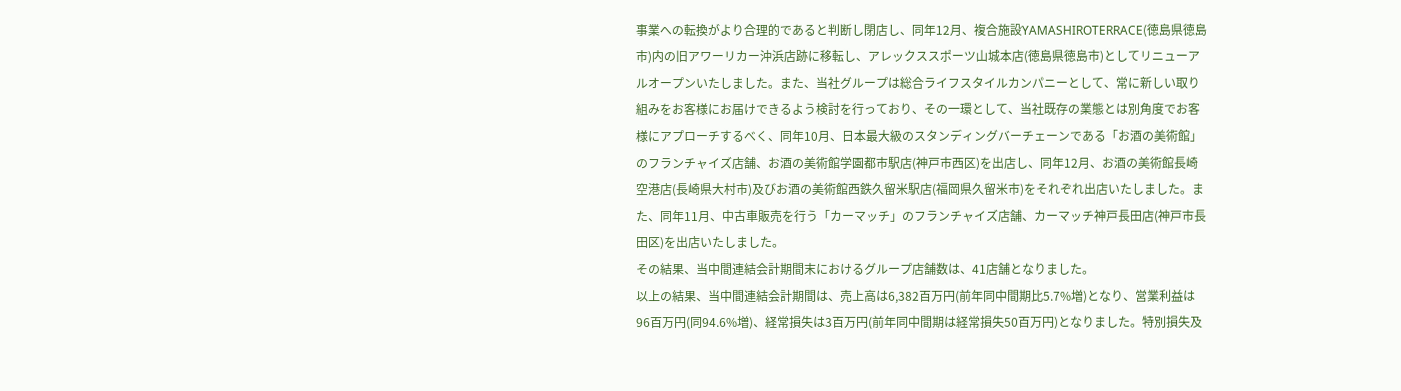事業への転換がより合理的であると判断し閉店し、同年12月、複合施設YAMASHIROTERRACE(徳島県徳島市)内の旧アワーリカー沖浜店跡に移転し、アレックススポーツ山城本店(徳島県徳島市)としてリニューアルオープンいたしました。また、当社グループは総合ライフスタイルカンパニーとして、常に新しい取り組みをお客様にお届けできるよう検討を行っており、その一環として、当社既存の業態とは別角度でお客様にアプローチするべく、同年10月、日本最大級のスタンディングバーチェーンである「お酒の美術館」のフランチャイズ店舗、お酒の美術館学園都市駅店(神戸市西区)を出店し、同年12月、お酒の美術館長崎空港店(長崎県大村市)及びお酒の美術館西鉄久留米駅店(福岡県久留米市)をそれぞれ出店いたしました。また、同年11月、中古車販売を行う「カーマッチ」のフランチャイズ店舗、カーマッチ神戸長田店(神戸市長田区)を出店いたしました。
その結果、当中間連結会計期間末におけるグループ店舗数は、41店舗となりました。
以上の結果、当中間連結会計期間は、売上高は6,382百万円(前年同中間期比5.7%増)となり、営業利益は96百万円(同94.6%増)、経常損失は3百万円(前年同中間期は経常損失50百万円)となりました。特別損失及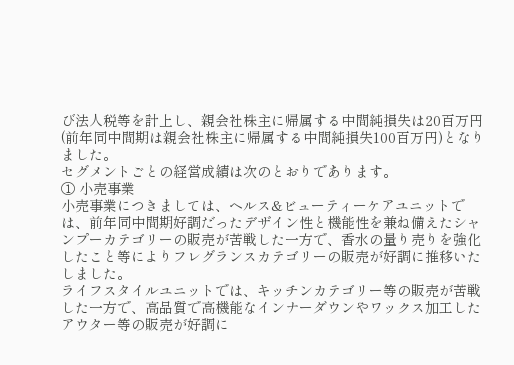び法人税等を計上し、親会社株主に帰属する中間純損失は20百万円(前年同中間期は親会社株主に帰属する中間純損失100百万円)となりました。
セグメントごとの経営成績は次のとおりであります。
① 小売事業
小売事業につきましては、ヘルス&ビューティーケアユニットでは、前年同中間期好調だったデザイン性と機能性を兼ね備えたシャンプーカテゴリーの販売が苦戦した一方で、香水の量り売りを強化したこと等によりフレグランスカテゴリーの販売が好調に推移いたしました。
ライフスタイルユニットでは、キッチンカテゴリー等の販売が苦戦した一方で、高品質で高機能なインナーダウンやワックス加工したアウター等の販売が好調に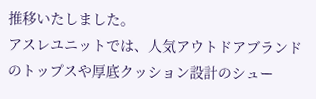推移いたしました。
アスレユニットでは、人気アウトドアブランドのトップスや厚底クッション設計のシュー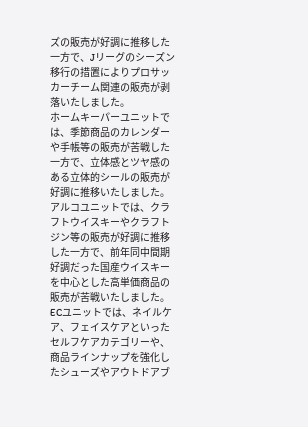ズの販売が好調に推移した一方で、Jリーグのシーズン移行の措置によりプロサッカーチーム関連の販売が剥落いたしました。
ホームキーパーユニットでは、季節商品のカレンダーや手帳等の販売が苦戦した一方で、立体感とツヤ感のある立体的シールの販売が好調に推移いたしました。
アルコユニットでは、クラフトウイスキーやクラフトジン等の販売が好調に推移した一方で、前年同中間期好調だった国産ウイスキーを中心とした高単価商品の販売が苦戦いたしました。
ECユニットでは、ネイルケア、フェイスケアといったセルフケアカテゴリーや、商品ラインナップを強化したシューズやアウトドアブ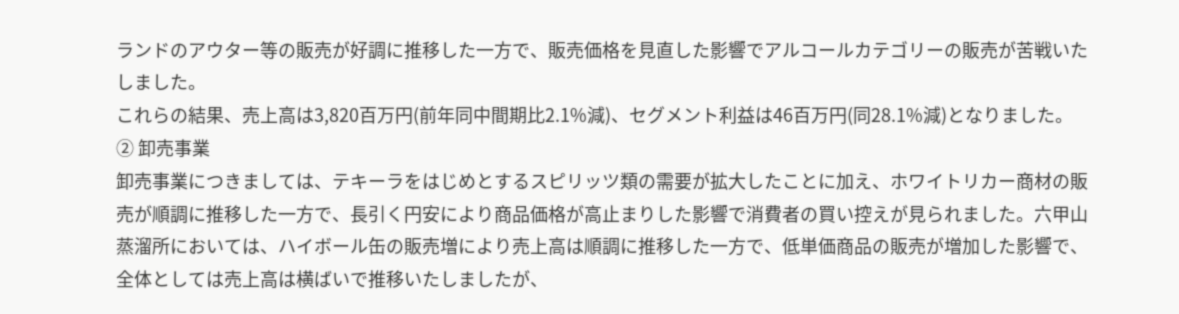ランドのアウター等の販売が好調に推移した一方で、販売価格を見直した影響でアルコールカテゴリーの販売が苦戦いたしました。
これらの結果、売上高は3,820百万円(前年同中間期比2.1%減)、セグメント利益は46百万円(同28.1%減)となりました。
② 卸売事業
卸売事業につきましては、テキーラをはじめとするスピリッツ類の需要が拡大したことに加え、ホワイトリカー商材の販売が順調に推移した一方で、長引く円安により商品価格が高止まりした影響で消費者の買い控えが見られました。六甲山蒸溜所においては、ハイボール缶の販売増により売上高は順調に推移した一方で、低単価商品の販売が増加した影響で、全体としては売上高は横ばいで推移いたしましたが、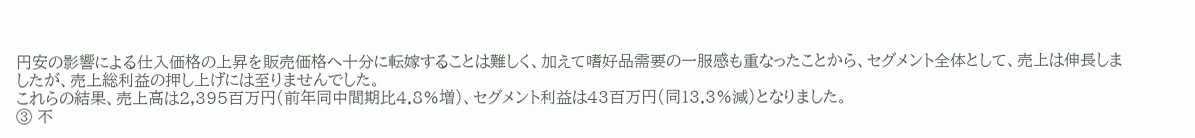円安の影響による仕入価格の上昇を販売価格へ十分に転嫁することは難しく、加えて嗜好品需要の一服感も重なったことから、セグメント全体として、売上は伸長しましたが、売上総利益の押し上げには至りませんでした。
これらの結果、売上高は2,395百万円(前年同中間期比4.8%増)、セグメント利益は43百万円(同13.3%減)となりました。
③ 不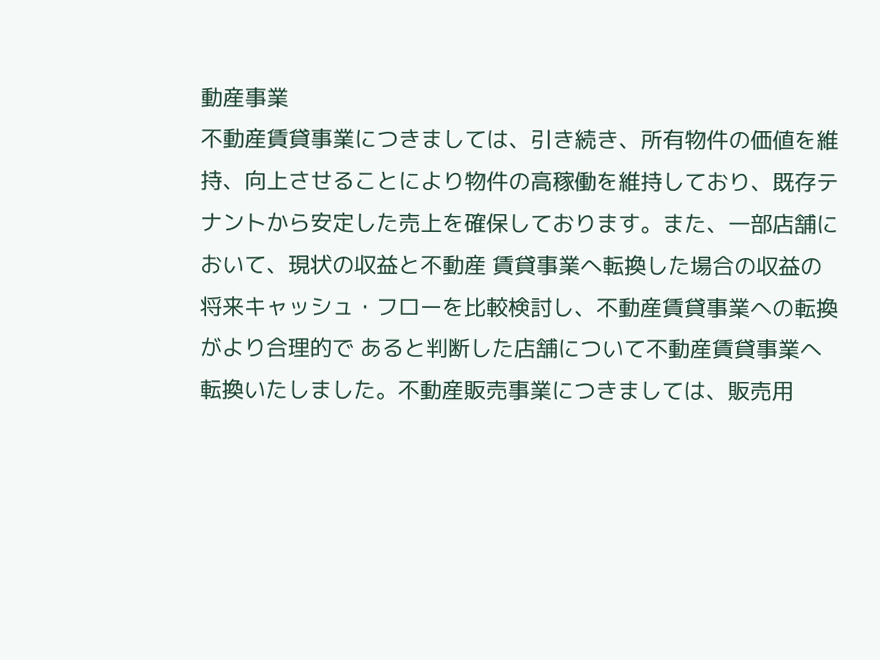動産事業
不動産賃貸事業につきましては、引き続き、所有物件の価値を維持、向上させることにより物件の高稼働を維持しており、既存テナントから安定した売上を確保しております。また、一部店舗において、現状の収益と不動産 賃貸事業へ転換した場合の収益の将来キャッシュ・フローを比較検討し、不動産賃貸事業への転換がより合理的で あると判断した店舗について不動産賃貸事業へ転換いたしました。不動産販売事業につきましては、販売用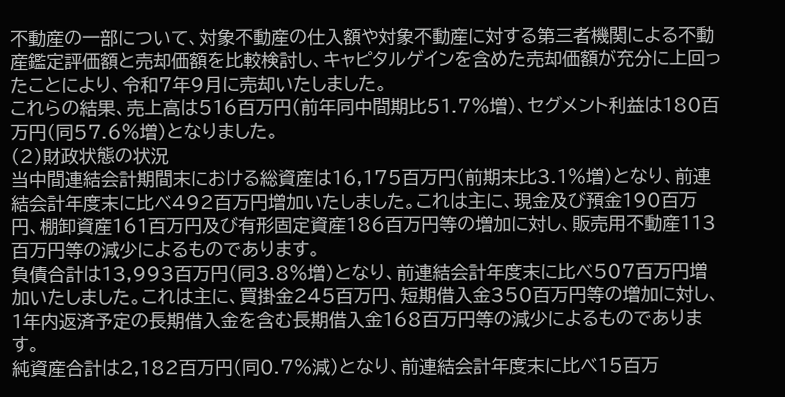不動産の一部について、対象不動産の仕入額や対象不動産に対する第三者機関による不動産鑑定評価額と売却価額を比較検討し、キャピタルゲインを含めた売却価額が充分に上回ったことにより、令和7年9月に売却いたしました。
これらの結果、売上高は516百万円(前年同中間期比51.7%増)、セグメント利益は180百万円(同57.6%増)となりました。
(2)財政状態の状況
当中間連結会計期間末における総資産は16,175百万円(前期末比3.1%増)となり、前連結会計年度末に比べ492百万円増加いたしました。これは主に、現金及び預金190百万円、棚卸資産161百万円及び有形固定資産186百万円等の増加に対し、販売用不動産113百万円等の減少によるものであります。
負債合計は13,993百万円(同3.8%増)となり、前連結会計年度末に比べ507百万円増加いたしました。これは主に、買掛金245百万円、短期借入金350百万円等の増加に対し、1年内返済予定の長期借入金を含む長期借入金168百万円等の減少によるものであります。
純資産合計は2,182百万円(同0.7%減)となり、前連結会計年度末に比べ15百万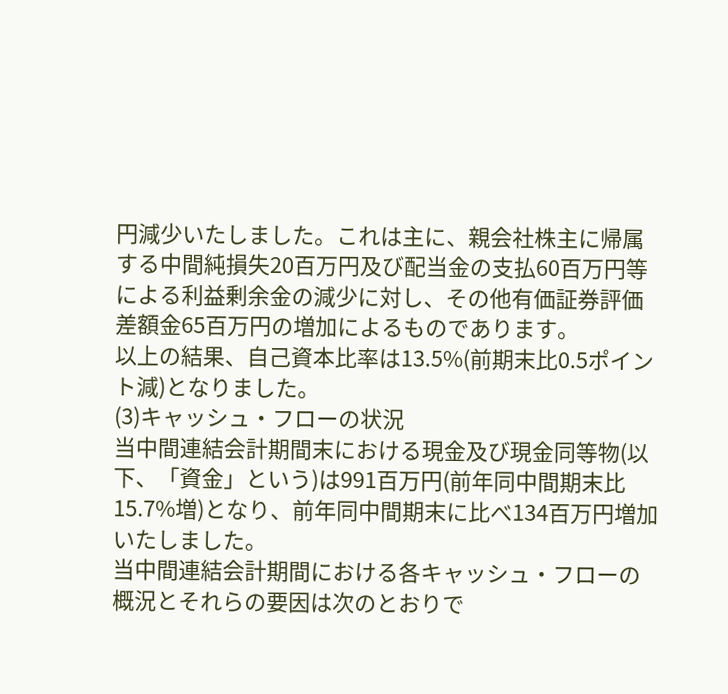円減少いたしました。これは主に、親会社株主に帰属する中間純損失20百万円及び配当金の支払60百万円等による利益剰余金の減少に対し、その他有価証券評価差額金65百万円の増加によるものであります。
以上の結果、自己資本比率は13.5%(前期末比0.5ポイント減)となりました。
(3)キャッシュ・フローの状況
当中間連結会計期間末における現金及び現金同等物(以下、「資金」という)は991百万円(前年同中間期末比15.7%増)となり、前年同中間期末に比べ134百万円増加いたしました。
当中間連結会計期間における各キャッシュ・フローの概況とそれらの要因は次のとおりで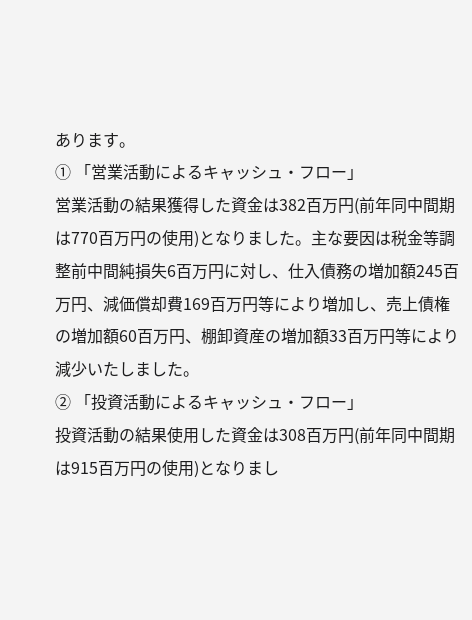あります。
① 「営業活動によるキャッシュ・フロー」
営業活動の結果獲得した資金は382百万円(前年同中間期は770百万円の使用)となりました。主な要因は税金等調整前中間純損失6百万円に対し、仕入債務の増加額245百万円、減価償却費169百万円等により増加し、売上債権の増加額60百万円、棚卸資産の増加額33百万円等により減少いたしました。
② 「投資活動によるキャッシュ・フロー」
投資活動の結果使用した資金は308百万円(前年同中間期は915百万円の使用)となりまし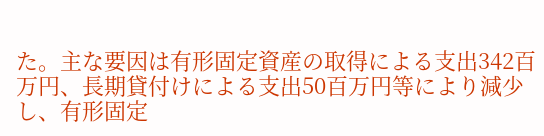た。主な要因は有形固定資産の取得による支出342百万円、長期貸付けによる支出50百万円等により減少し、有形固定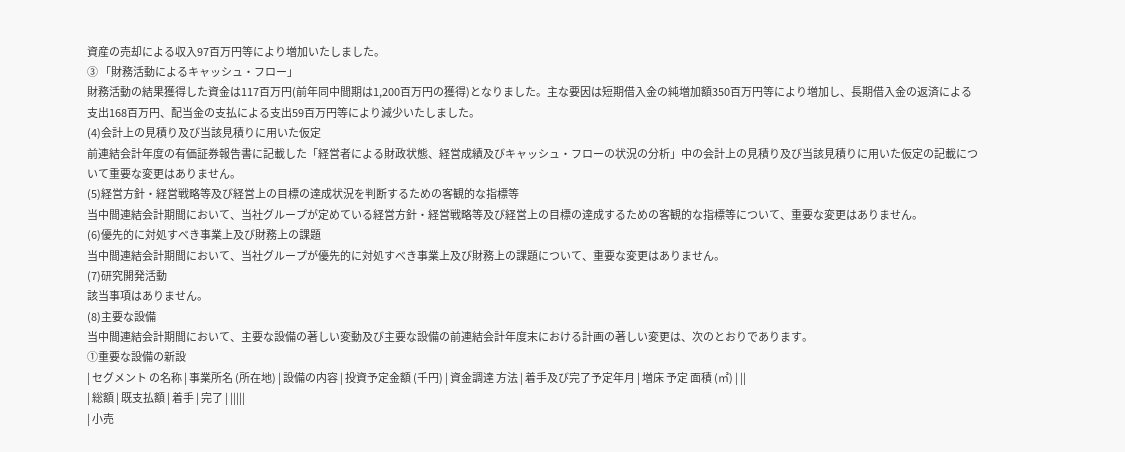資産の売却による収入97百万円等により増加いたしました。
③ 「財務活動によるキャッシュ・フロー」
財務活動の結果獲得した資金は117百万円(前年同中間期は1,200百万円の獲得)となりました。主な要因は短期借入金の純増加額350百万円等により増加し、長期借入金の返済による支出168百万円、配当金の支払による支出59百万円等により減少いたしました。
(4)会計上の見積り及び当該見積りに用いた仮定
前連結会計年度の有価証券報告書に記載した「経営者による財政状態、経営成績及びキャッシュ・フローの状況の分析」中の会計上の見積り及び当該見積りに用いた仮定の記載について重要な変更はありません。
(5)経営方針・経営戦略等及び経営上の目標の達成状況を判断するための客観的な指標等
当中間連結会計期間において、当社グループが定めている経営方針・経営戦略等及び経営上の目標の達成するための客観的な指標等について、重要な変更はありません。
(6)優先的に対処すべき事業上及び財務上の課題
当中間連結会計期間において、当社グループが優先的に対処すべき事業上及び財務上の課題について、重要な変更はありません。
(7)研究開発活動
該当事項はありません。
(8)主要な設備
当中間連結会計期間において、主要な設備の著しい変動及び主要な設備の前連結会計年度末における計画の著しい変更は、次のとおりであります。
①重要な設備の新設
| セグメント の名称 | 事業所名 (所在地) | 設備の内容 | 投資予定金額 (千円) | 資金調達 方法 | 着手及び完了予定年月 | 増床 予定 面積 (㎡) | ||
| 総額 | 既支払額 | 着手 | 完了 | |||||
| 小売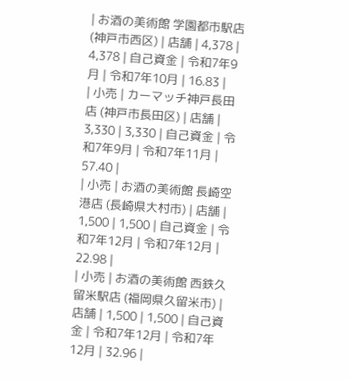| お酒の美術館 学園都市駅店 (神戸市西区) | 店舗 | 4,378 | 4,378 | 自己資金 | 令和7年9月 | 令和7年10月 | 16.83 |
| 小売 | カーマッチ神戸長田店 (神戸市長田区) | 店舗 | 3,330 | 3,330 | 自己資金 | 令和7年9月 | 令和7年11月 | 57.40 |
| 小売 | お酒の美術館 長崎空港店 (長崎県大村市) | 店舗 | 1,500 | 1,500 | 自己資金 | 令和7年12月 | 令和7年12月 | 22.98 |
| 小売 | お酒の美術館 西鉄久留米駅店 (福岡県久留米市) | 店舗 | 1,500 | 1,500 | 自己資金 | 令和7年12月 | 令和7年12月 | 32.96 |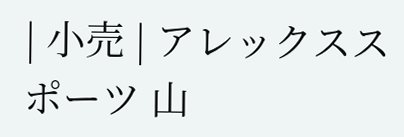| 小売 | アレックススポーツ 山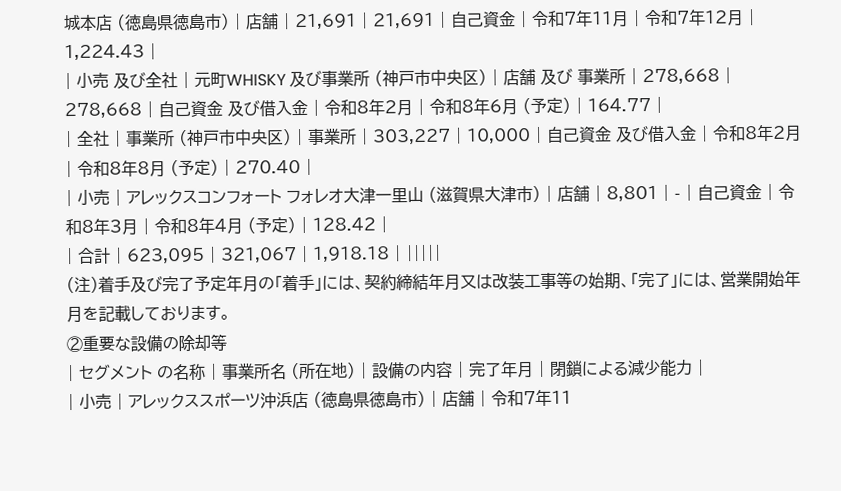城本店 (徳島県徳島市) | 店舗 | 21,691 | 21,691 | 自己資金 | 令和7年11月 | 令和7年12月 | 1,224.43 |
| 小売 及び全社 | 元町WHISKY 及び事業所 (神戸市中央区) | 店舗 及び 事業所 | 278,668 | 278,668 | 自己資金 及び借入金 | 令和8年2月 | 令和8年6月 (予定) | 164.77 |
| 全社 | 事業所 (神戸市中央区) | 事業所 | 303,227 | 10,000 | 自己資金 及び借入金 | 令和8年2月 | 令和8年8月 (予定) | 270.40 |
| 小売 | アレックスコンフォート フォレオ大津一里山 (滋賀県大津市) | 店舗 | 8,801 | - | 自己資金 | 令和8年3月 | 令和8年4月 (予定) | 128.42 |
| 合計 | 623,095 | 321,067 | 1,918.18 | |||||
(注)着手及び完了予定年月の「着手」には、契約締結年月又は改装工事等の始期、「完了」には、営業開始年月を記載しております。
②重要な設備の除却等
| セグメント の名称 | 事業所名 (所在地) | 設備の内容 | 完了年月 | 閉鎖による減少能力 |
| 小売 | アレックススポーツ沖浜店 (徳島県徳島市) | 店舗 | 令和7年11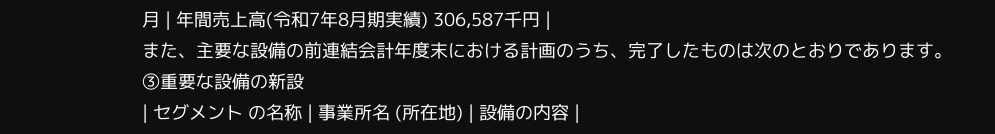月 | 年間売上高(令和7年8月期実績) 306,587千円 |
また、主要な設備の前連結会計年度末における計画のうち、完了したものは次のとおりであります。
③重要な設備の新設
| セグメント の名称 | 事業所名 (所在地) | 設備の内容 |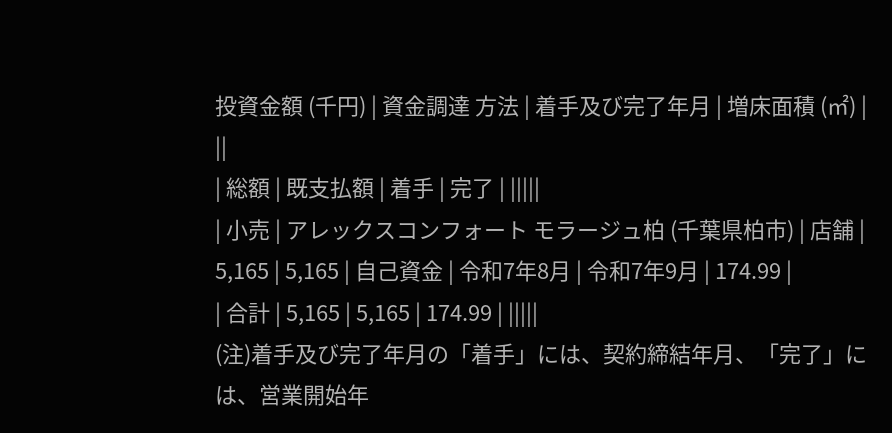投資金額 (千円) | 資金調達 方法 | 着手及び完了年月 | 増床面積 (㎡) | ||
| 総額 | 既支払額 | 着手 | 完了 | |||||
| 小売 | アレックスコンフォート モラージュ柏 (千葉県柏市) | 店舗 | 5,165 | 5,165 | 自己資金 | 令和7年8月 | 令和7年9月 | 174.99 |
| 合計 | 5,165 | 5,165 | 174.99 | |||||
(注)着手及び完了年月の「着手」には、契約締結年月、「完了」には、営業開始年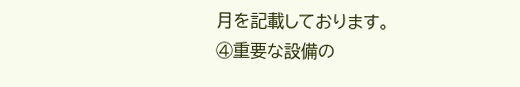月を記載しております。
④重要な設備の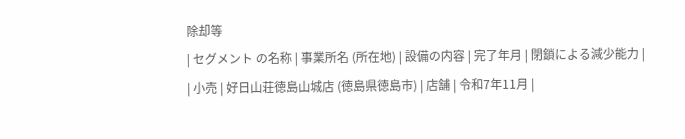除却等
| セグメント の名称 | 事業所名 (所在地) | 設備の内容 | 完了年月 | 閉鎖による減少能力 |
| 小売 | 好日山荘徳島山城店 (徳島県徳島市) | 店舗 | 令和7年11月 |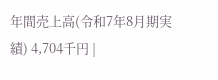年間売上高(令和7年8月期実績) 4,704千円 |